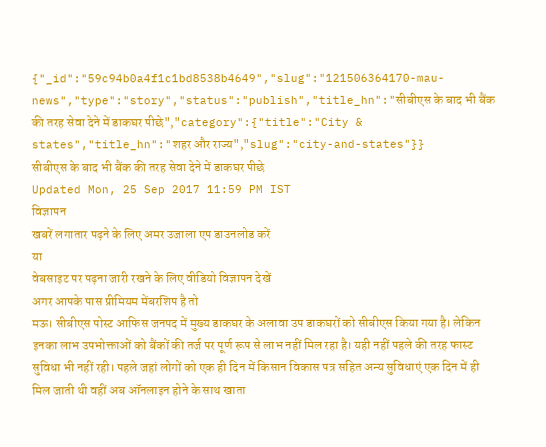{"_id":"59c94b0a4f1c1bd8538b4649","slug":"121506364170-mau-news","type":"story","status":"publish","title_hn":"सीबीएस के बाद भी बैंक की तरह सेवा देने में डाकघर पीछे","category":{"title":"City & states","title_hn":"शहर और राज्य","slug":"city-and-states"}}
सीबीएस के बाद भी बैंक की तरह सेवा देने में डाकघर पीछे
Updated Mon, 25 Sep 2017 11:59 PM IST
विज्ञापन
खबरें लगातार पढ़ने के लिए अमर उजाला एप डाउनलोड करें
या
वेबसाइट पर पढ़ना जारी रखने के लिए वीडियो विज्ञापन देखें
अगर आपके पास प्रीमियम मेंबरशिप है तो
मऊ। सीबीएस पोस्ट आफिस जनपद में मुख्य डाकघर के अलावा उप डाकघरों को सीबीएस किया गया है। लेकिन इनका लाभ उपभोक्ताओं को बैंकों की तर्ज पर पूर्ण रूप से लाभ नहीं मिल रहा है। यही नहीं पहले की तरह फास्ट सुविधा भी नहीं रही। पहले जहां लोगों को एक ही दिन में किसान विकास पत्र सहित अन्य सुविधाएं एक दिन में ही मिल जाती थी वहीं अब ऑनलाइन होने के साथ खाता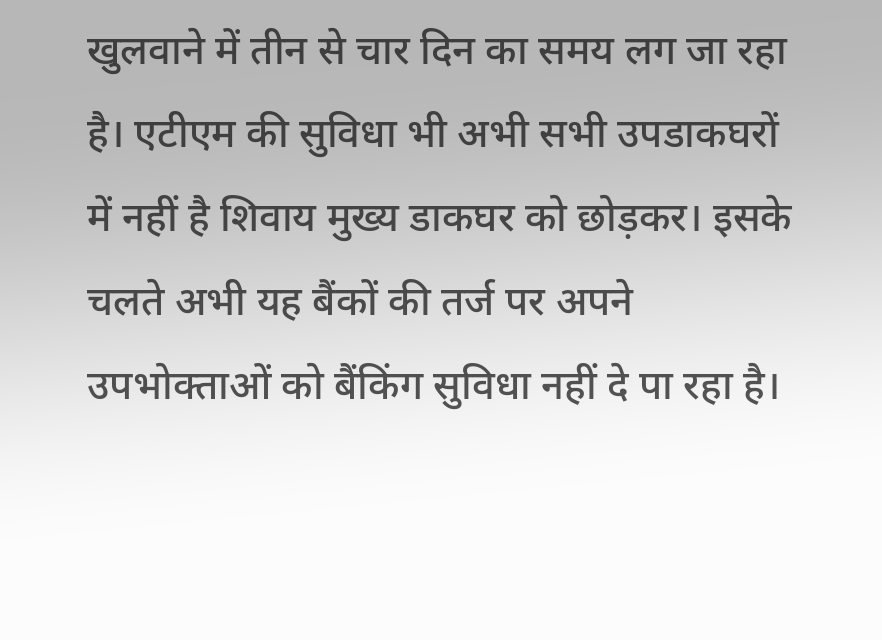खुलवाने में तीन से चार दिन का समय लग जा रहा है। एटीएम की सुविधा भी अभी सभी उपडाकघरों में नहीं है शिवाय मुख्य डाकघर को छोड़कर। इसके चलते अभी यह बैंकों की तर्ज पर अपने उपभोक्ताओं को बैंकिंग सुविधा नहीं दे पा रहा है।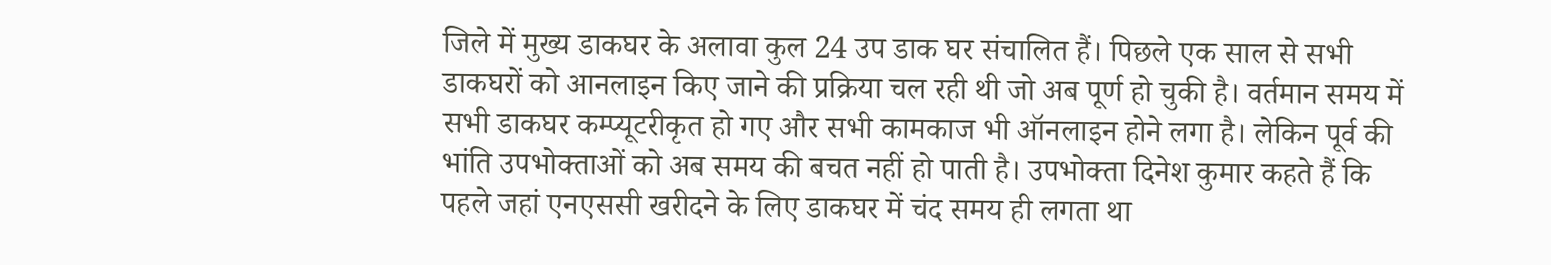जिले में मुख्य डाकघर के अलावा कुल 24 उप डाक घर संचालित हैं। पिछले एक साल से सभी डाकघरों को आनलाइन किए जाने की प्रक्रिया चल रही थी जो अब पूर्ण हो चुकी है। वर्तमान समय में सभी डाकघर कम्प्यूटरीकृत हो गए और सभी कामकाज भी ऑनलाइन होने लगा है। लेकिन पूर्व की भांति उपभोक्ताओं को अब समय की बचत नहीं हो पाती है। उपभोक्ता दिनेश कुमार कहते हैं कि पहले जहां एनएससी खरीदने के लिए डाकघर में चंद समय ही लगता था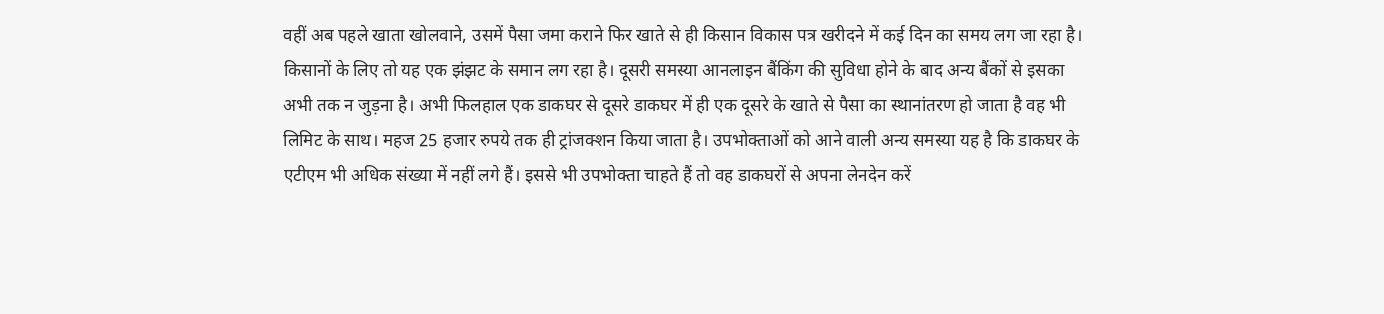वहीं अब पहले खाता खोलवाने, उसमें पैसा जमा कराने फिर खाते से ही किसान विकास पत्र खरीदने में कई दिन का समय लग जा रहा है। किसानों के लिए तो यह एक झंझट के समान लग रहा है। दूसरी समस्या आनलाइन बैंकिंग की सुविधा होने के बाद अन्य बैंकों से इसका अभी तक न जुड़ना है। अभी फिलहाल एक डाकघर से दूसरे डाकघर में ही एक दूसरे के खाते से पैसा का स्थानांतरण हो जाता है वह भी लिमिट के साथ। महज 25 हजार रुपये तक ही ट्रांजक्शन किया जाता है। उपभोक्ताओं को आने वाली अन्य समस्या यह है कि डाकघर के एटीएम भी अधिक संख्या में नहीं लगे हैं। इससे भी उपभोक्ता चाहते हैं तो वह डाकघरों से अपना लेनदेन करें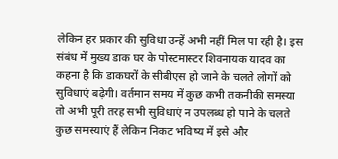लेकिन हर प्रकार की सुविधा उन्हें अभी नहीं मिल पा रही है। इस संबंध में मुख्य डाक घर के पोस्टमास्टर शिवनायक यादव का कहना है कि डाकघरों के सीबीएस हो जाने के चलते लोगों को सुविधाएं बढ़ेगी। वर्तमान समय में कुछ कभी तकनीकी समस्या तो अभी पूरी तरह सभी सुविधाएं न उपलब्ध हो पाने के चलते कुछ समस्याएं हैं लेकिन निकट भविष्य में इसे और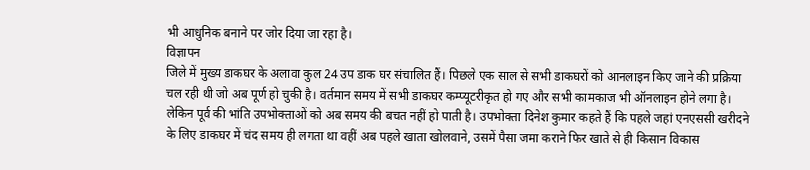भी आधुनिक बनाने पर जोर दिया जा रहा है।
विज्ञापन
जिले में मुख्य डाकघर के अलावा कुल 24 उप डाक घर संचालित हैं। पिछले एक साल से सभी डाकघरों को आनलाइन किए जाने की प्रक्रिया चल रही थी जो अब पूर्ण हो चुकी है। वर्तमान समय में सभी डाकघर कम्प्यूटरीकृत हो गए और सभी कामकाज भी ऑनलाइन होने लगा है। लेकिन पूर्व की भांति उपभोक्ताओं को अब समय की बचत नहीं हो पाती है। उपभोक्ता दिनेश कुमार कहते हैं कि पहले जहां एनएससी खरीदने के लिए डाकघर में चंद समय ही लगता था वहीं अब पहले खाता खोलवाने, उसमें पैसा जमा कराने फिर खाते से ही किसान विकास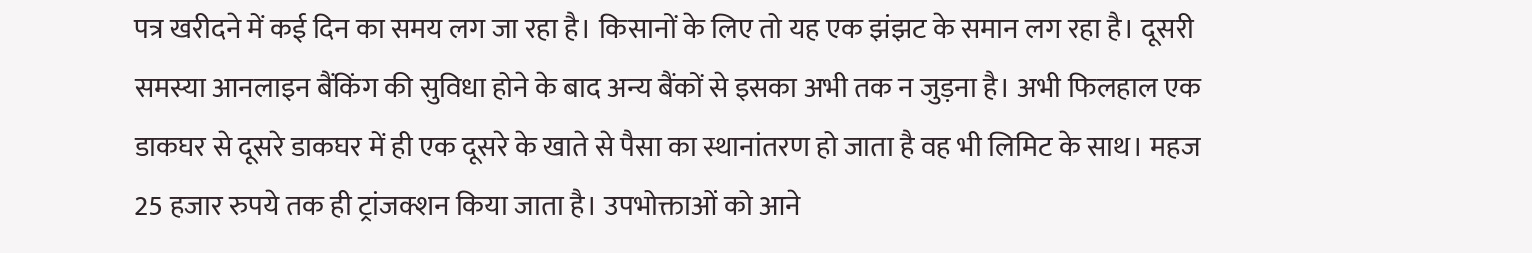पत्र खरीदने में कई दिन का समय लग जा रहा है। किसानों के लिए तो यह एक झंझट के समान लग रहा है। दूसरी समस्या आनलाइन बैंकिंग की सुविधा होने के बाद अन्य बैंकों से इसका अभी तक न जुड़ना है। अभी फिलहाल एक डाकघर से दूसरे डाकघर में ही एक दूसरे के खाते से पैसा का स्थानांतरण हो जाता है वह भी लिमिट के साथ। महज 25 हजार रुपये तक ही ट्रांजक्शन किया जाता है। उपभोक्ताओं को आने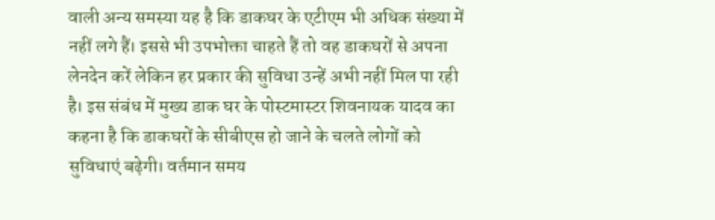वाली अन्य समस्या यह है कि डाकघर के एटीएम भी अधिक संख्या में नहीं लगे हैं। इससे भी उपभोक्ता चाहते हैं तो वह डाकघरों से अपना लेनदेन करें लेकिन हर प्रकार की सुविधा उन्हें अभी नहीं मिल पा रही है। इस संबंध में मुख्य डाक घर के पोस्टमास्टर शिवनायक यादव का कहना है कि डाकघरों के सीबीएस हो जाने के चलते लोगों को सुविधाएं बढ़ेगी। वर्तमान समय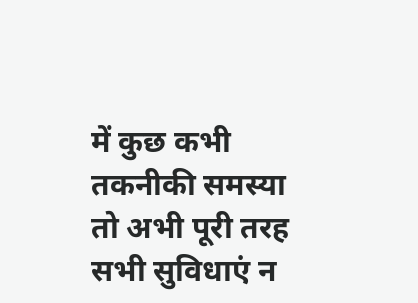में कुछ कभी तकनीकी समस्या तो अभी पूरी तरह सभी सुविधाएं न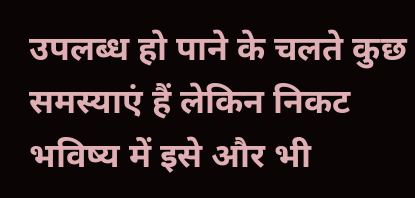उपलब्ध हो पाने के चलते कुछ समस्याएं हैं लेकिन निकट भविष्य में इसे और भी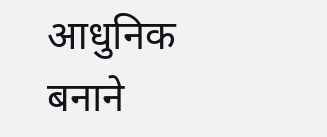आधुनिक बनाने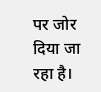पर जोर दिया जा रहा है।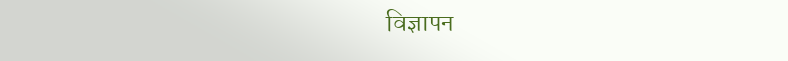विज्ञापन